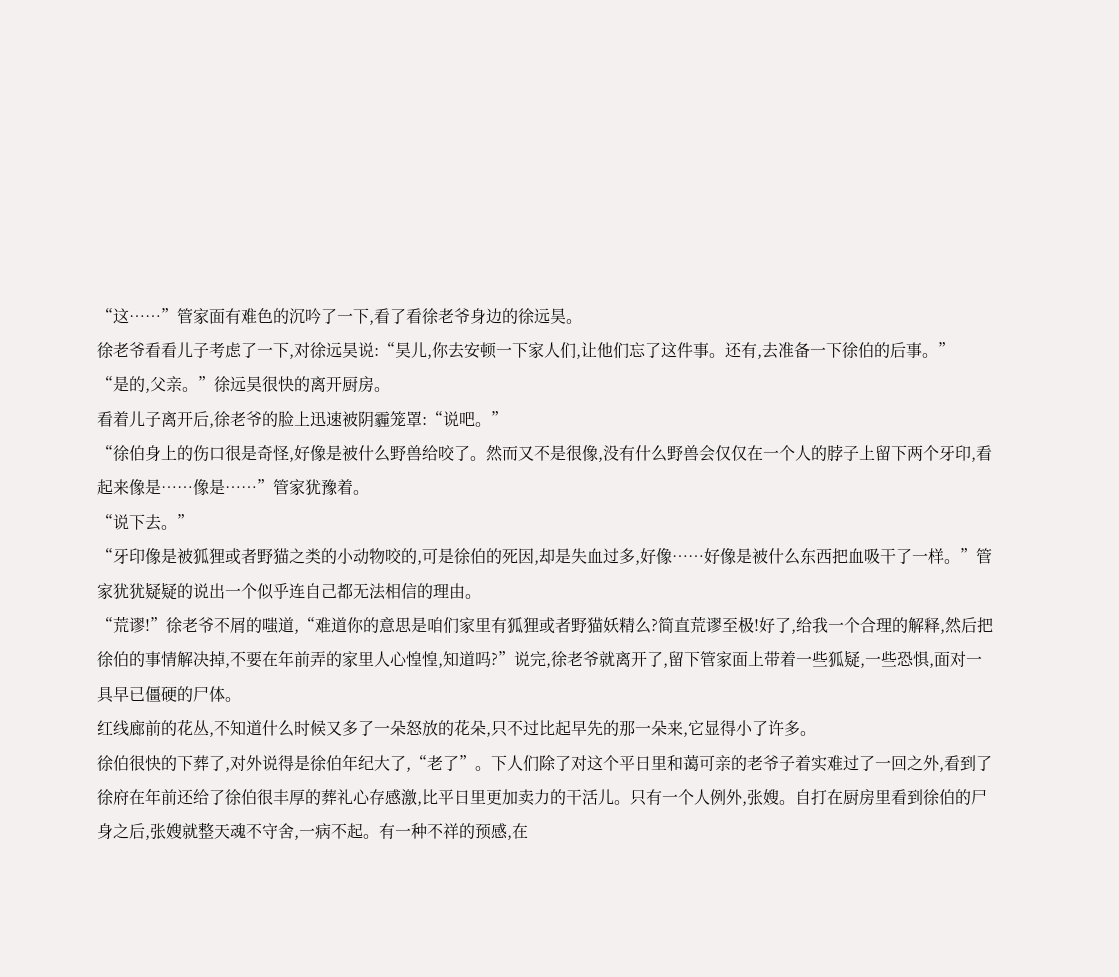“这……”管家面有难色的沉吟了一下,看了看徐老爷身边的徐远昊。
徐老爷看看儿子考虑了一下,对徐远昊说:“昊儿,你去安顿一下家人们,让他们忘了这件事。还有,去准备一下徐伯的后事。”
“是的,父亲。”徐远昊很快的离开厨房。
看着儿子离开后,徐老爷的脸上迅速被阴霾笼罩:“说吧。”
“徐伯身上的伤口很是奇怪,好像是被什么野兽给咬了。然而又不是很像,没有什么野兽会仅仅在一个人的脖子上留下两个牙印,看起来像是……像是……”管家犹豫着。
“说下去。”
“牙印像是被狐狸或者野猫之类的小动物咬的,可是徐伯的死因,却是失血过多,好像……好像是被什么东西把血吸干了一样。”管家犹犹疑疑的说出一个似乎连自己都无法相信的理由。
“荒谬!”徐老爷不屑的嗤道,“难道你的意思是咱们家里有狐狸或者野猫妖精么?简直荒谬至极!好了,给我一个合理的解释,然后把徐伯的事情解决掉,不要在年前弄的家里人心惶惶,知道吗?”说完,徐老爷就离开了,留下管家面上带着一些狐疑,一些恐惧,面对一具早已僵硬的尸体。
红线廊前的花丛,不知道什么时候又多了一朵怒放的花朵,只不过比起早先的那一朵来,它显得小了许多。
徐伯很快的下葬了,对外说得是徐伯年纪大了,“老了”。下人们除了对这个平日里和蔼可亲的老爷子着实难过了一回之外,看到了徐府在年前还给了徐伯很丰厚的葬礼心存感激,比平日里更加卖力的干活儿。只有一个人例外,张嫂。自打在厨房里看到徐伯的尸身之后,张嫂就整天魂不守舍,一病不起。有一种不祥的预感,在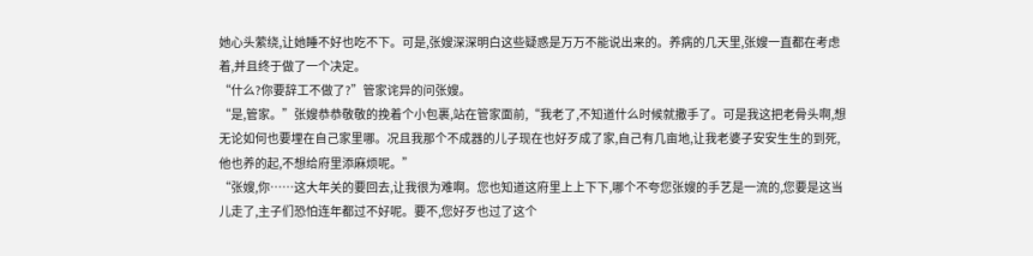她心头萦绕,让她睡不好也吃不下。可是,张嫂深深明白这些疑惑是万万不能说出来的。养病的几天里,张嫂一直都在考虑着,并且终于做了一个决定。
“什么?你要辞工不做了?”管家诧异的问张嫂。
“是,管家。”张嫂恭恭敬敬的挽着个小包裹,站在管家面前,“我老了,不知道什么时候就撒手了。可是我这把老骨头啊,想无论如何也要埋在自己家里哪。况且我那个不成器的儿子现在也好歹成了家,自己有几亩地,让我老婆子安安生生的到死,他也养的起,不想给府里添麻烦呢。”
“张嫂,你……这大年关的要回去,让我很为难啊。您也知道这府里上上下下,哪个不夸您张嫂的手艺是一流的,您要是这当儿走了,主子们恐怕连年都过不好呢。要不,您好歹也过了这个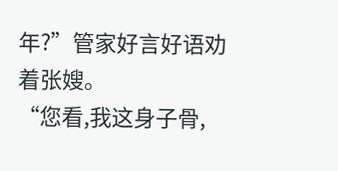年?”管家好言好语劝着张嫂。
“您看,我这身子骨,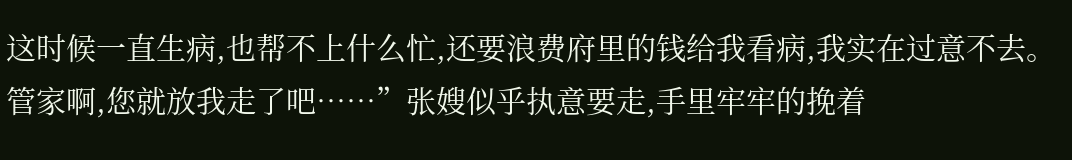这时候一直生病,也帮不上什么忙,还要浪费府里的钱给我看病,我实在过意不去。管家啊,您就放我走了吧……”张嫂似乎执意要走,手里牢牢的挽着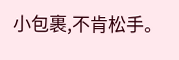小包裹,不肯松手。